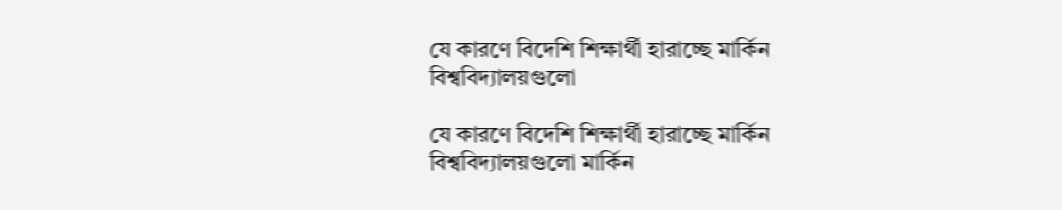যে কারণে বিদেশি শিক্ষার্থী হারাচ্ছে মার্কিন বিশ্ববিদ্যালয়গুলো

যে কারণে বিদেশি শিক্ষার্থী হারাচ্ছে মার্কিন বিশ্ববিদ্যালয়গুলো মার্কিন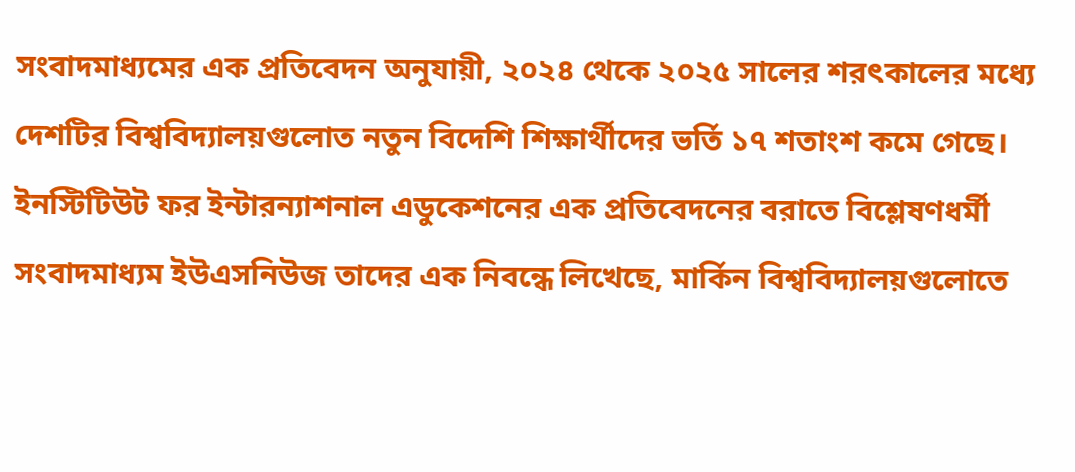সংবাদমাধ্যমের এক প্রতিবেদন অনুযায়ী, ২০২৪ থেকে ২০২৫ সালের শরৎকালের মধ্যে দেশটির বিশ্ববিদ্যালয়গুলোত নতুন বিদেশি শিক্ষার্থীদের ভর্তি ১৭ শতাংশ কমে গেছে। ইনস্টিটিউট ফর ইন্টারন্যাশনাল এডুকেশনের এক প্রতিবেদনের বরাতে বিশ্লেষণধর্মী সংবাদমাধ্যম ইউএসনিউজ তাদের এক নিবন্ধে লিখেছে, মার্কিন বিশ্ববিদ্যালয়গুলোতে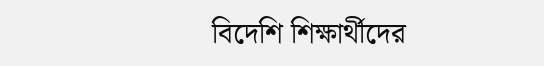বিদেশি শিক্ষার্থীদের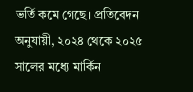ভর্তি কমে গেছে। প্রতিবেদন অনুযায়ী, ২০২৪ থেকে ২০২৫ সালের মধ্যে মার্কিন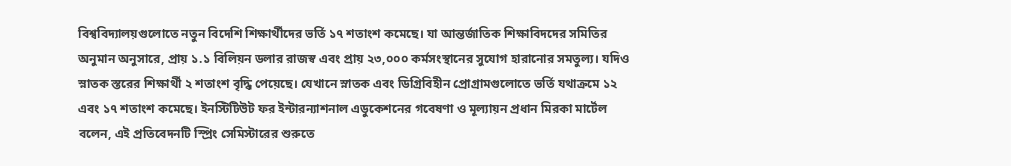বিশ্ববিদ্যালয়গুলোতে নতুন বিদেশি শিক্ষার্থীদের ভর্তি ১৭ শতাংশ কমেছে। যা আন্তর্জাতিক শিক্ষাবিদদের সমিতির অনুমান অনুসারে, প্রায় ১.১ বিলিয়ন ডলার রাজস্ব এবং প্রায় ২৩,০০০ কর্মসংস্থানের সুযোগ হারানোর সমতুল্য। যদিও স্নাতক স্তরের শিক্ষার্থী ২ শতাংশ বৃদ্ধি পেয়েছে। যেখানে স্নাতক এবং ডিগ্রিবিহীন প্রোগ্রামগুলোতে ভর্তি যথাক্রমে ১২ এবং ১৭ শতাংশ কমেছে। ইনস্টিটিউট ফর ইন্টারন্যাশনাল এডুকেশনের গবেষণা ও মূল্যায়ন প্রধান মিরকা মার্টেল বলেন, এই প্রতিবেদনটি স্প্রিং সেমিস্টারের শুরুতে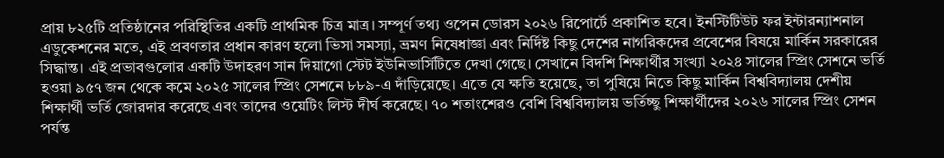প্রায় ৮২৫টি প্রতিষ্ঠানের পরিস্থিতির একটি প্রাথমিক চিত্র মাত্র। সম্পূর্ণ তথ্য ওপেন ডোরস ২০২৬ রিপোর্টে প্রকাশিত হবে। ইনস্টিটিউট ফর ইন্টারন্যাশনাল এডুকেশনের মতে, এই প্রবণতার প্রধান কারণ হলো ভিসা সমস্যা, ভ্রমণ নিষেধাজ্ঞা এবং নির্দিষ্ট কিছু দেশের নাগরিকদের প্রবেশের বিষয়ে মার্কিন সরকারের সিদ্ধান্ত। এই প্রভাবগুলোর একটি উদাহরণ সান দিয়াগো স্টেট ইউনিভার্সিটিতে দেখা গেছে। সেখানে বিদশি শিক্ষার্থীর সংখ্যা ২০২৪ সালের স্প্রিং সেশনে ভর্তি হওয়া ৯৫৭ জন থেকে কমে ২০২৫ সালের স্প্রিং সেশনে ৮৮৯-এ দাঁড়িয়েছে। এতে যে ক্ষতি হয়েছে, তা পুষিয়ে নিতে কিছু মার্কিন বিশ্ববিদ্যালয় দেশীয় শিক্ষার্থী ভর্তি জোরদার করেছে এবং তাদের ওয়েটিং লিস্ট দীর্ঘ করেছে। ৭০ শতাংশেরও বেশি বিশ্ববিদ্যালয় ভর্তিচ্ছু শিক্ষার্থীদের ২০২৬ সালের স্প্রিং সেশন পর্যন্ত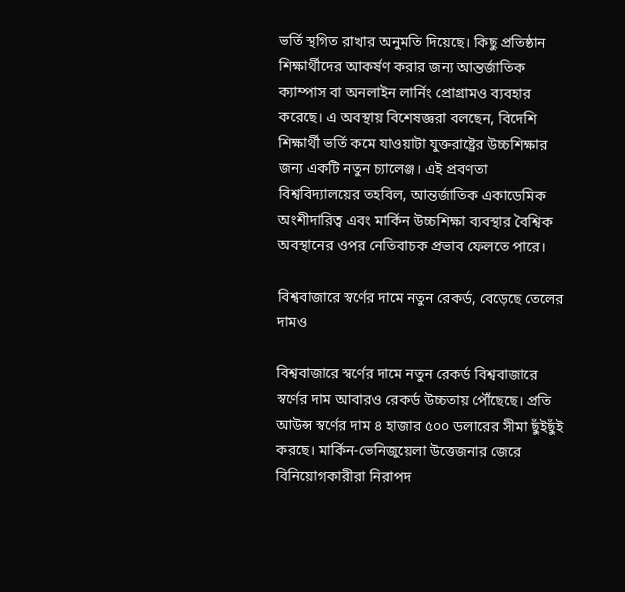ভর্তি স্থগিত রাখার অনুমতি দিয়েছে। কিছু প্রতিষ্ঠান শিক্ষার্থীদের আকর্ষণ করার জন্য আন্তর্জাতিক ক্যাম্পাস বা অনলাইন লার্নিং প্রোগ্রামও ব্যবহার করেছে। এ অবস্থায় বিশেষজ্ঞরা বলছেন, বিদেশি শিক্ষার্থী ভর্তি কমে যাওয়াটা যুক্তরাষ্ট্রের উচ্চশিক্ষার জন্য একটি নতুন চ্যালেঞ্জ। এই প্রবণতা বিশ্ববিদ্যালয়ের তহবিল, আন্তর্জাতিক একাডেমিক অংশীদারিত্ব এবং মার্কিন উচ্চশিক্ষা ব্যবস্থার বৈশ্বিক অবস্থানের ওপর নেতিবাচক প্রভাব ফেলতে পারে।

বিশ্ববাজারে স্বর্ণের দামে নতুন রেকর্ড, বেড়েছে তেলের দামও

বিশ্ববাজারে স্বর্ণের দামে নতুন রেকর্ড বিশ্ববাজারে স্বর্ণের দাম আবারও রেকর্ড উচ্চতায় পৌঁছেছে। প্রতি আউন্স স্বর্ণের দাম ৪ হাজার ৫০০ ডলারের সীমা ছুঁইছুঁই করছে। মার্কিন-ভেনিজুয়েলা উত্তেজনার জেরে বিনিয়োগকারীরা নিরাপদ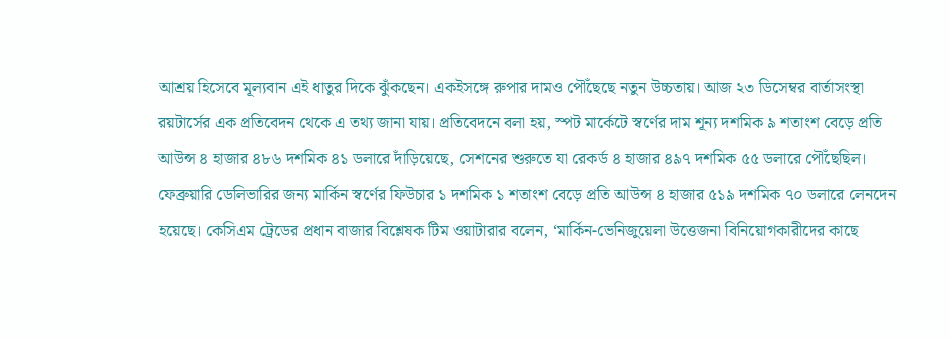আশ্রয় হিসেবে মূল্যবান এই ধাতুর দিকে ঝুঁকছেন। একইসঙ্গে রুপার দামও পৌঁছেছে নতুন উচ্চতায়। আজ ২৩ ডিসেম্বর বার্তাসংস্থা রয়টার্সের এক প্রতিবেদন থেকে এ তথ্য জানা যায়। প্রতিবেদনে বলা হয়, স্পট মার্কেটে স্বর্ণের দাম শূন্য দশমিক ৯ শতাংশ বেড়ে প্রতি আউন্স ৪ হাজার ৪৮৬ দশমিক ৪১ ডলারে দাঁড়িয়েছে, সেশনের শুরুতে যা রেকর্ড ৪ হাজার ৪৯৭ দশমিক ৫৫ ডলারে পৌঁছেছিল। ফেব্রুয়ারি ডেলিভারির জন্য মার্কিন স্বর্ণের ফিউচার ১ দশমিক ১ শতাংশ বেড়ে প্রতি আউন্স ৪ হাজার ৫১৯ দশমিক ৭০ ডলারে লেনদেন হয়েছে। কেসিএম ট্রেডের প্রধান বাজার বিশ্লেষক টিম ওয়াটারার বলেন, ‘মার্কিন-ভেনিজুয়েলা উত্তেজনা বিনিয়োগকারীদের কাছে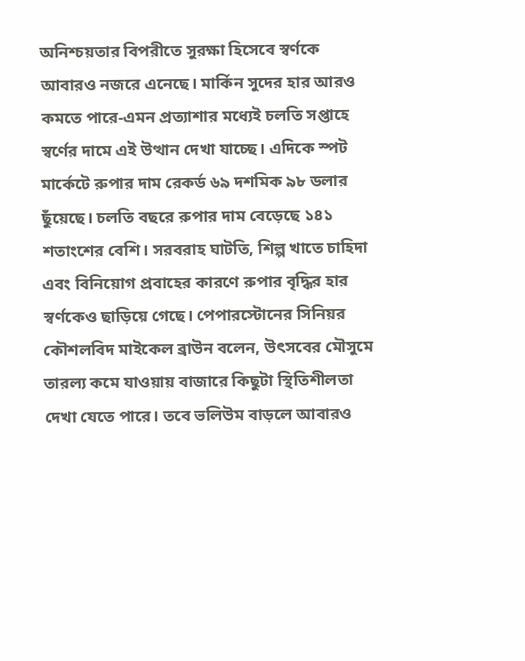অনিশ্চয়তার বিপরীতে সুরক্ষা হিসেবে স্বর্ণকে আবারও নজরে এনেছে। মার্কিন সুদের হার আরও কমতে পারে-এমন প্রত্যাশার মধ্যেই চলতি সপ্তাহে স্বর্ণের দামে এই উত্থান দেখা যাচ্ছে। এদিকে স্পট মার্কেটে রুপার দাম রেকর্ড ৬৯ দশমিক ৯৮ ডলার ছুঁয়েছে। চলতি বছরে রুপার দাম বেড়েছে ১৪১ শতাংশের বেশি। সরবরাহ ঘাটতি, শিল্প খাতে চাহিদা এবং বিনিয়োগ প্রবাহের কারণে রুপার বৃদ্ধির হার স্বর্ণকেও ছাড়িয়ে গেছে। পেপারস্টোনের সিনিয়র কৌশলবিদ মাইকেল ব্রাউন বলেন, উৎসবের মৌসুমে তারল্য কমে যাওয়ায় বাজারে কিছুটা স্থিতিশীলতা দেখা যেতে পারে। তবে ভলিউম বাড়লে আবারও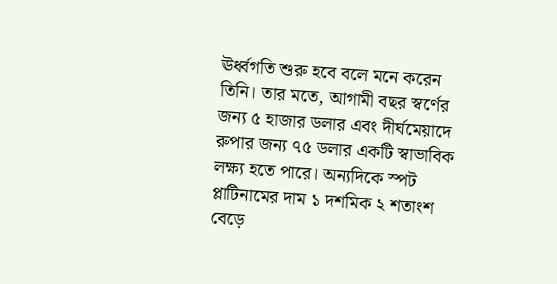ঊর্ধ্বগতি শুরু হবে বলে মনে করেন তিনি। তার মতে, আগামী বছর স্বর্ণের জন্য ৫ হাজার ডলার এবং দীর্ঘমেয়াদে রুপার জন্য ৭৫ ডলার একটি স্বাভাবিক লক্ষ্য হতে পারে। অন্যদিকে স্পট প্লাটিনামের দাম ১ দশমিক ২ শতাংশ বেড়ে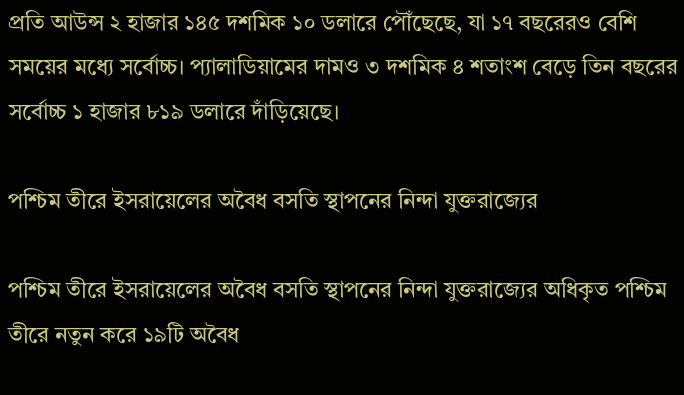প্রতি আউন্স ২ হাজার ১৪৫ দশমিক ১০ ডলারে পৌঁছেছে, যা ১৭ বছরেরও বেশি সময়ের মধ্যে সর্বোচ্চ। প্যালাডিয়ামের দামও ৩ দশমিক ৪ শতাংশ বেড়ে তিন বছরের সর্বোচ্চ ১ হাজার ৮১৯ ডলারে দাঁড়িয়েছে।

পশ্চিম তীরে ইসরায়েলের অবৈধ বসতি স্থাপনের নিন্দা যুক্তরাজ্যের

পশ্চিম তীরে ইসরায়েলের অবৈধ বসতি স্থাপনের নিন্দা যুক্তরাজ্যের অধিকৃত পশ্চিম তীরে নতুন করে ১৯টি অবৈধ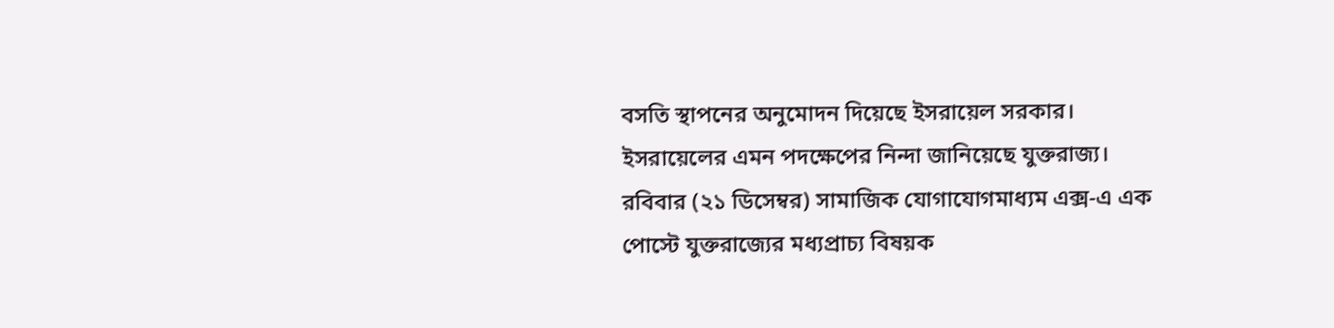বসতি স্থাপনের অনুমোদন দিয়েছে ইসরায়েল সরকার। ইসরায়েলের এমন পদক্ষেপের নিন্দা জানিয়েছে যুক্তরাজ্য। রবিবার (২১ ডিসেম্বর) সামাজিক যোগাযোগমাধ্যম এক্স-এ এক পোস্টে যুক্তরাজ্যের মধ্যপ্রাচ্য বিষয়ক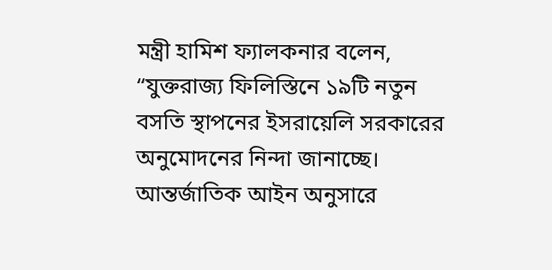মন্ত্রী হামিশ ফ্যালকনার বলেন, “যুক্তরাজ্য ফিলিস্তিনে ১৯টি নতুন বসতি স্থাপনের ইসরায়েলি সরকারের অনুমোদনের নিন্দা জানাচ্ছে। আন্তর্জাতিক আইন অনুসারে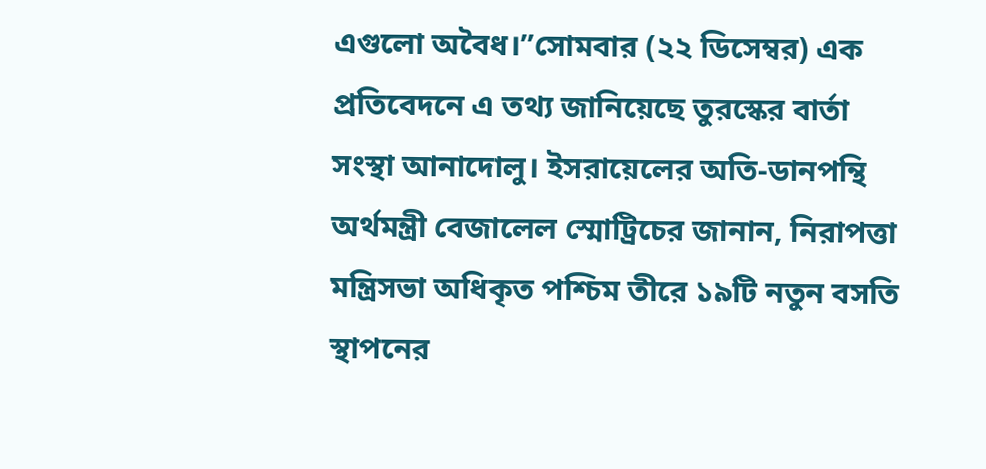এগুলো অবৈধ।”সোমবার (২২ ডিসেম্বর) এক প্রতিবেদনে এ তথ্য জানিয়েছে তুরস্কের বার্তা সংস্থা আনাদোলু। ইসরায়েলের অতি-ডানপন্থি অর্থমন্ত্রী বেজালেল স্মোট্রিচের জানান, নিরাপত্তা মন্ত্রিসভা অধিকৃত পশ্চিম তীরে ১৯টি নতুন বসতি স্থাপনের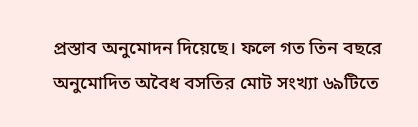প্রস্তাব অনুমোদন দিয়েছে। ফলে গত তিন বছরে অনুমোদিত অবৈধ বসতির মোট সংখ্যা ৬৯টিতে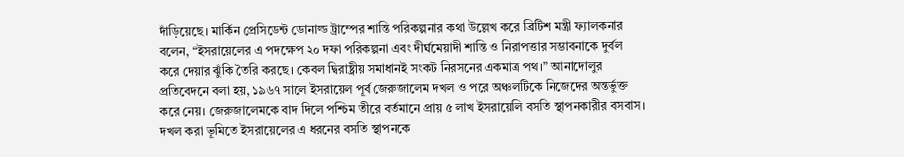দাঁড়িয়েছে। মার্কিন প্রেসিডেন্ট ডোনাল্ড ট্রাম্পের শান্তি পরিকল্পনার কথা উল্লেখ করে ব্রিটিশ মন্ত্রী ফ্যালকনার বলেন, “ইসরায়েলের এ পদক্ষেপ ২০ দফা পরিকল্পনা এবং দীর্ঘমেয়াদী শান্তি ও নিরাপত্তার সম্ভাবনাকে দুর্বল করে দেয়ার ঝুঁকি তৈরি করছে। কেবল দ্বিরাষ্ট্রীয় সমাধানই সংকট নিরসনের একমাত্র পথ।” আনাদোলুর প্রতিবেদনে বলা হয়, ১৯৬৭ সালে ইসরায়েল পূর্ব জেরুজালেম দখল ও পরে অঞ্চলটিকে নিজেদের অন্তর্ভুক্ত করে নেয়। জেরুজালেমকে বাদ দিলে পশ্চিম তীরে বর্তমানে প্রায় ৫ লাখ ইসরায়েলি বসতি স্থাপনকারীর বসবাস। দখল করা ভূমিতে ইসরায়েলের এ ধরনের বসতি স্থাপনকে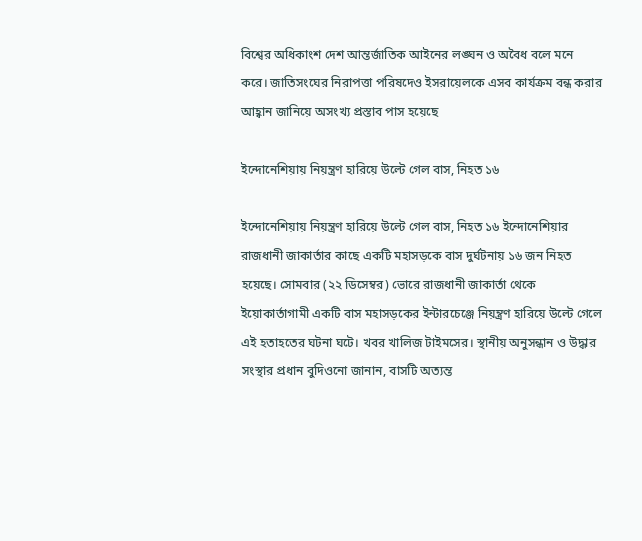বিশ্বের অধিকাংশ দেশ আন্তর্জাতিক আইনের লঙ্ঘন ও অবৈধ বলে মনে করে। জাতিসংঘের নিরাপত্তা পরিষদেও ইসরায়েলকে এসব কার্যক্রম বন্ধ করার আহ্বান জানিয়ে অসংখ্য প্রস্তাব পাস হয়েছে

ইন্দোনেশিয়ায় নিয়ন্ত্রণ হারিয়ে উল্টে গেল বাস, নিহত ১৬

ইন্দোনেশিয়ায় নিয়ন্ত্রণ হারিয়ে উল্টে গেল বাস, নিহত ১৬ ইন্দোনেশিয়ার রাজধানী জাকার্তার কাছে একটি মহাসড়কে বাস দুর্ঘটনায় ১৬ জন নিহত হয়েছে। সোমবার (২২ ডিসেম্বর) ভোরে রাজধানী জাকার্তা থেকে ইয়োকার্তাগামী একটি বাস মহাসড়কের ইন্টারচেঞ্জে নিয়ন্ত্রণ হারিয়ে উল্টে গেলে এই হতাহতের ঘটনা ঘটে। খবর খালিজ টাইমসের। স্থানীয় অনুসন্ধান ও উদ্ধার সংস্থার প্রধান বুদিওনো জানান, বাসটি অত্যন্ত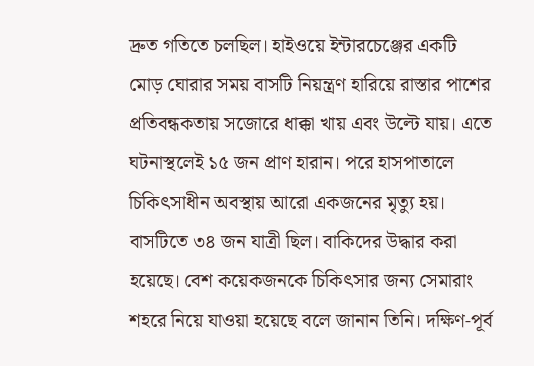দ্রুত গতিতে চলছিল। হাইওয়ে ইন্টারচেঞ্জের একটি মোড় ঘোরার সময় বাসটি নিয়ন্ত্রণ হারিয়ে রাস্তার পাশের প্রতিবন্ধকতায় সজোরে ধাক্কা খায় এবং উল্টে যায়। এতে ঘটনাস্থলেই ১৫ জন প্রাণ হারান। পরে হাসপাতালে চিকিৎসাধীন অবস্থায় আরো একজনের মৃত্যু হয়। বাসটিতে ৩৪ জন যাত্রী ছিল। বাকিদের উদ্ধার করা হয়েছে। বেশ কয়েকজনকে চিকিৎসার জন্য সেমারাং শহরে নিয়ে যাওয়া হয়েছে বলে জানান তিনি। দক্ষিণ-পূর্ব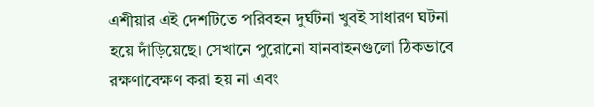এশীয়ার এই দেশটিতে পরিবহন দুর্ঘটনা খুবই সাধারণ ঘটনা হয়ে দাঁড়িয়েছে। সেখানে পুরোনো যানবাহনগুলো ঠিকভাবে রক্ষণাবেক্ষণ করা হয় না এবং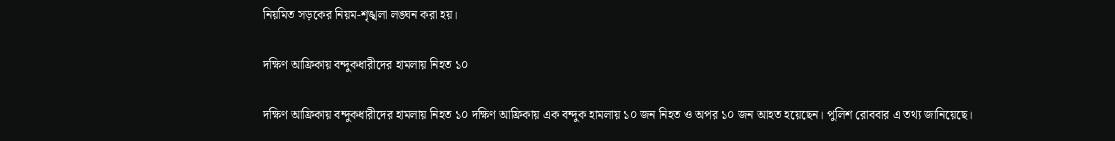নিয়মিত সড়কের নিয়ম-শৃঙ্খলা লঙ্ঘন করা হয়।

দক্ষিণ আফ্রিকায় বন্দুকধারীদের হামলায় নিহত ১০

দক্ষিণ আফ্রিকায় বন্দুকধারীদের হামলায় নিহত ১০ দক্ষিণ আফ্রিকায় এক বন্দুক হামলায় ১০ জন নিহত ও অপর ১০ জন আহত হয়েছেন। পুলিশ রোববার এ তথ্য জানিয়েছে।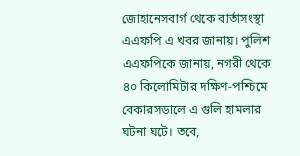জোহানেসবার্গ থেকে বার্তাসংস্থা এএফপি এ খবর জানায়। পুলিশ এএফপিকে জানায়, নগরী থেকে ৪০ কিলোমিটার দক্ষিণ-পশ্চিমে বেকারসডালে এ গুলি হামলার ঘটনা ঘটে। তবে,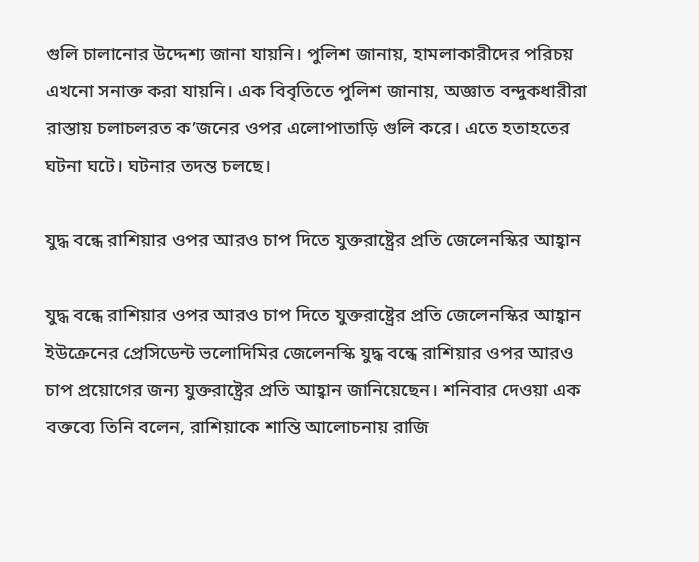গুলি চালানোর উদ্দেশ্য জানা যায়নি। পুলিশ জানায়, হামলাকারীদের পরিচয় এখনো সনাক্ত করা যায়নি। এক বিবৃতিতে পুলিশ জানায়, অজ্ঞাত বন্দুকধারীরা রাস্তায় চলাচলরত ক’জনের ওপর এলোপাতাড়ি গুলি করে। এতে হতাহতের ঘটনা ঘটে। ঘটনার তদন্ত চলছে।

যুদ্ধ বন্ধে রাশিয়ার ওপর আরও চাপ দিতে যুক্তরাষ্ট্রের প্রতি জেলেনস্কির আহ্বান

যুদ্ধ বন্ধে রাশিয়ার ওপর আরও চাপ দিতে যুক্তরাষ্ট্রের প্রতি জেলেনস্কির আহ্বান ইউক্রেনের প্রেসিডেন্ট ভলোদিমির জেলেনস্কি যুদ্ধ বন্ধে রাশিয়ার ওপর আরও চাপ প্রয়োগের জন্য যুক্তরাষ্ট্রের প্রতি আহ্বান জানিয়েছেন। শনিবার দেওয়া এক বক্তব্যে তিনি বলেন, রাশিয়াকে শান্তি আলোচনায় রাজি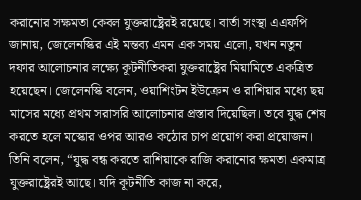করানোর সক্ষমতা কেবল যুক্তরাষ্ট্রেরই রয়েছে। বার্তা সংস্থা এএফপি জানায়, জেলেনস্কির এই মন্তব্য এমন এক সময় এলো, যখন নতুন দফার আলোচনার লক্ষ্যে কূটনীতিকরা যুক্তরাষ্ট্রের মিয়ামিতে একত্রিত হয়েছেন। জেলেনস্কি বলেন, ওয়াশিংটন ইউক্রেন ও রাশিয়ার মধ্যে ছয় মাসের মধ্যে প্রথম সরাসরি আলোচনার প্রস্তাব দিয়েছিল। তবে যুদ্ধ শেষ করতে হলে মস্কোর ওপর আরও কঠোর চাপ প্রয়োগ করা প্রয়োজন। তিনি বলেন, “যুদ্ধ বন্ধ করতে রাশিয়াকে রাজি করানোর ক্ষমতা একমাত্র যুক্তরাষ্ট্রেরই আছে। যদি কূটনীতি কাজ না করে,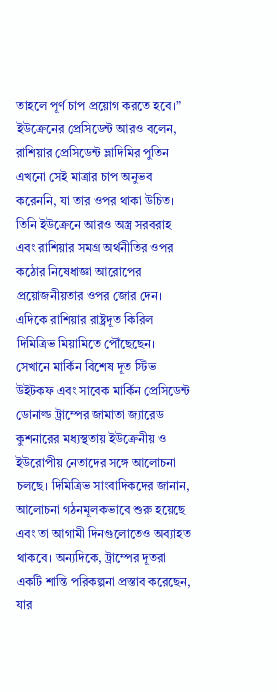তাহলে পূর্ণ চাপ প্রয়োগ করতে হবে।” ইউক্রেনের প্রেসিডেন্ট আরও বলেন, রাশিয়ার প্রেসিডেন্ট ভ্লাদিমির পুতিন এখনো সেই মাত্রার চাপ অনুভব করেননি, যা তার ওপর থাকা উচিত। তিনি ইউক্রেনে আরও অস্ত্র সরবরাহ এবং রাশিয়ার সমগ্র অর্থনীতির ওপর কঠোর নিষেধাজ্ঞা আরোপের প্রয়োজনীয়তার ওপর জোর দেন। এদিকে রাশিয়ার রাষ্ট্রদূত কিরিল দিমিত্রিভ মিয়ামিতে পৌঁছেছেন। সেখানে মার্কিন বিশেষ দূত স্টিভ উইটকফ এবং সাবেক মার্কিন প্রেসিডেন্ট ডোনাল্ড ট্রাম্পের জামাতা জ্যারেড কুশনারের মধ্যস্থতায় ইউক্রেনীয় ও ইউরোপীয় নেতাদের সঙ্গে আলোচনা চলছে। দিমিত্রিভ সাংবাদিকদের জানান, আলোচনা গঠনমূলকভাবে শুরু হয়েছে এবং তা আগামী দিনগুলোতেও অব্যাহত থাকবে। অন্যদিকে, ট্রাম্পের দূতরা একটি শান্তি পরিকল্পনা প্রস্তাব করেছেন, যার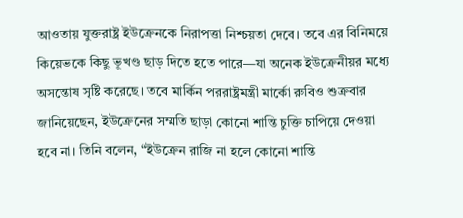আওতায় যুক্তরাষ্ট্র ইউক্রেনকে নিরাপত্তা নিশ্চয়তা দেবে। তবে এর বিনিময়ে কিয়েভকে কিছু ভূখণ্ড ছাড় দিতে হতে পারে—যা অনেক ইউক্রেনীয়র মধ্যে অসন্তোষ সৃষ্টি করেছে। তবে মার্কিন পররাষ্ট্রমন্ত্রী মার্কো রুবিও শুক্রবার জানিয়েছেন, ইউক্রেনের সম্মতি ছাড়া কোনো শান্তি চুক্তি চাপিয়ে দেওয়া হবে না। তিনি বলেন, “ইউক্রেন রাজি না হলে কোনো শান্তি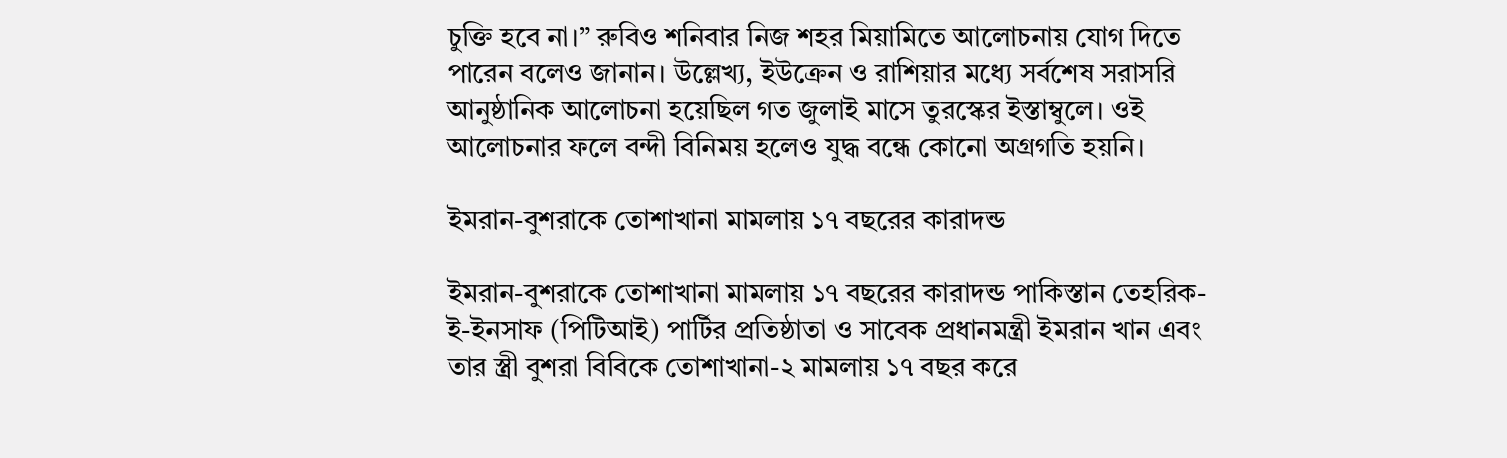চুক্তি হবে না।” রুবিও শনিবার নিজ শহর মিয়ামিতে আলোচনায় যোগ দিতে পারেন বলেও জানান। উল্লেখ্য, ইউক্রেন ও রাশিয়ার মধ্যে সর্বশেষ সরাসরি আনুষ্ঠানিক আলোচনা হয়েছিল গত জুলাই মাসে তুরস্কের ইস্তাম্বুলে। ওই আলোচনার ফলে বন্দী বিনিময় হলেও যুদ্ধ বন্ধে কোনো অগ্রগতি হয়নি।

ইমরান-বুশরাকে তোশাখানা মামলায় ১৭ বছরের কারাদন্ড

ইমরান-বুশরাকে তোশাখানা মামলায় ১৭ বছরের কারাদন্ড পাকিস্তান তেহরিক-ই-ইনসাফ (পিটিআই) পার্টির প্রতিষ্ঠাতা ও সাবেক প্রধানমন্ত্রী ইমরান খান এবং তার স্ত্রী বুশরা বিবিকে তোশাখানা-২ মামলায় ১৭ বছর করে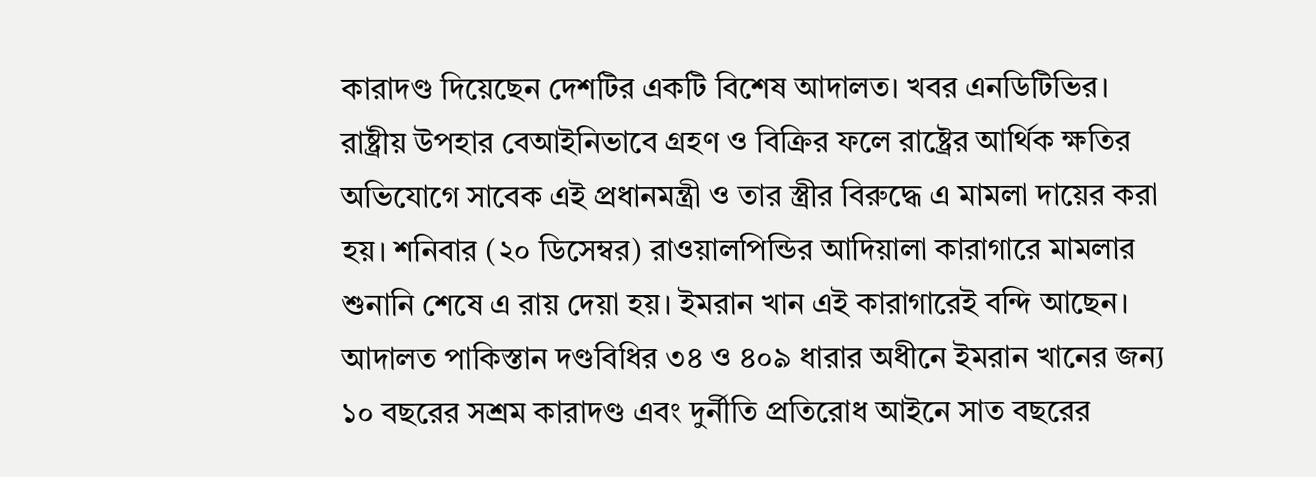কারাদণ্ড দিয়েছেন দেশটির একটি বিশেষ আদালত। খবর এনডিটিভির। রাষ্ট্রীয় উপহার বেআইনিভাবে গ্রহণ ও বিক্রির ফলে রাষ্ট্রের আর্থিক ক্ষতির অভিযোগে সাবেক এই প্রধানমন্ত্রী ও তার স্ত্রীর বিরুদ্ধে এ মামলা দায়ের করা হয়। শনিবার (২০ ডিসেম্বর) রাওয়ালপিন্ডির আদিয়ালা কারাগারে মামলার শুনানি শেষে এ রায় দেয়া হয়। ইমরান খান এই কারাগারেই বন্দি আছেন। আদালত পাকিস্তান দণ্ডবিধির ৩৪ ও ৪০৯ ধারার অধীনে ইমরান খানের জন্য ১০ বছরের সশ্রম কারাদণ্ড এবং দুর্নীতি প্রতিরোধ আইনে সাত বছরের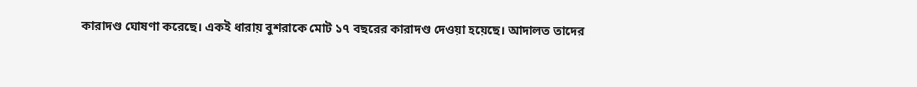কারাদণ্ড ঘোষণা করেছে। একই ধারায় বুশরাকে মোট ১৭ বছরের কারাদণ্ড দেওয়া হয়েছে। আদালত তাদের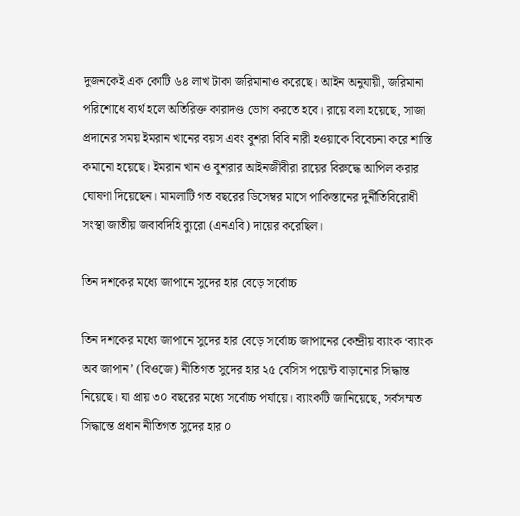দুজনকেই এক কোটি ৬৪ লাখ টাকা জরিমানাও করেছে। আইন অনুযায়ী, জরিমানা পরিশোধে ব্যর্থ হলে অতিরিক্ত কারাদণ্ড ভোগ করতে হবে। রায়ে বলা হয়েছে, সাজা প্রদানের সময় ইমরান খানের বয়স এবং বুশরা বিবি নারী হওয়াকে বিবেচনা করে শাস্তি কমানো হয়েছে। ইমরান খান ও বুশরার আইনজীবীরা রায়ের বিরুদ্ধে আপিল করার ঘোষণা দিয়েছেন। মামলাটি গত বছরের ডিসেম্বর মাসে পাকিস্তানের দুর্নীতিবিরোধী সংস্থা জাতীয় জবাবদিহি ব্যুরো (এনএবি) দায়ের করেছিল।

তিন দশকের মধ্যে জাপানে সুদের হার বেড়ে সর্বোচ্চ

তিন দশকের মধ্যে জাপানে সুদের হার বেড়ে সর্বোচ্চ জাপানের কেন্দ্রীয় ব্যাংক ‘ব্যাংক অব জাপান’ (বিওজে) নীতিগত সুদের হার ২৫ বেসিস পয়েন্ট বাড়ানোর সিদ্ধান্ত নিয়েছে। যা প্রায় ৩০ বছরের মধ্যে সর্বোচ্চ পর্যায়ে। ব্যাংকটি জানিয়েছে, সর্বসম্মত সিদ্ধান্তে প্রধান নীতিগত সুদের হার ০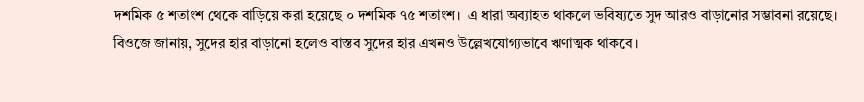দশমিক ৫ শতাংশ থেকে বাড়িয়ে করা হয়েছে ০ দশমিক ৭৫ শতাংশ।  এ ধারা অব্যাহত থাকলে ভবিষ্যতে সুদ আরও বাড়ানোর সম্ভাবনা রয়েছে। বিওজে জানায়, সুদের হার বাড়ানো হলেও বাস্তব সুদের হার এখনও উল্লেখযোগ্যভাবে ঋণাত্মক থাকবে।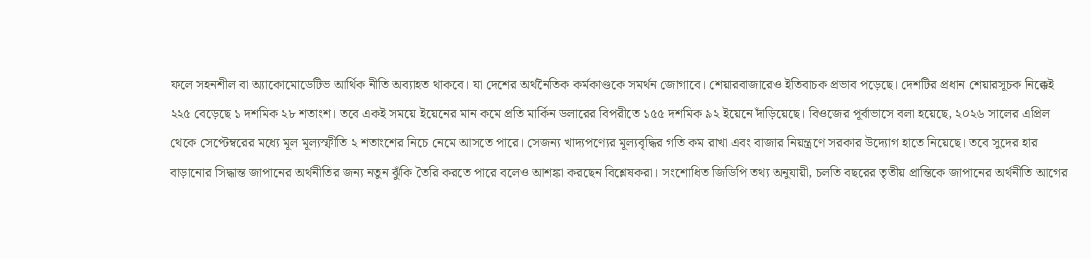ফলে সহনশীল বা অ্যাকোমোডেটিভ আর্থিক নীতি অব্যাহত থাকবে। যা দেশের অর্থনৈতিক কর্মকাণ্ডকে সমর্থন জোগাবে। শেয়ারবাজারেও ইতিবাচক প্রভাব পড়েছে। দেশটির প্রধান শেয়ারসূচক নিক্কেই ২২৫ বেড়েছে ১ দশমিক ২৮ শতাংশ। তবে একই সময়ে ইয়েনের মান কমে প্রতি মার্কিন ডলারের বিপরীতে ১৫৫ দশমিক ৯২ ইয়েনে দাঁড়িয়েছে। বিওজের পূর্বাভাসে বলা হয়েছে, ২০২৬ সালের এপ্রিল থেকে সেপ্টেম্বরের মধ্যে মূল মূল্যস্ফীতি ২ শতাংশের নিচে নেমে আসতে পারে। সেজন্য খাদ্যপণ্যের মূল্যবৃদ্ধির গতি কম রাখা এবং বাজার নিয়ন্ত্রণে সরকার উদ্যোগ হাতে নিয়েছে। তবে সুদের হার বাড়ানোর সিদ্ধান্ত জাপানের অর্থনীতির জন্য নতুন ঝুঁকি তৈরি করতে পারে বলেও আশঙ্কা করছেন বিশ্লেষকরা। সংশোধিত জিডিপি তথ্য অনুযায়ী, চলতি বছরের তৃতীয় প্রান্তিকে জাপানের অর্থনীতি আগের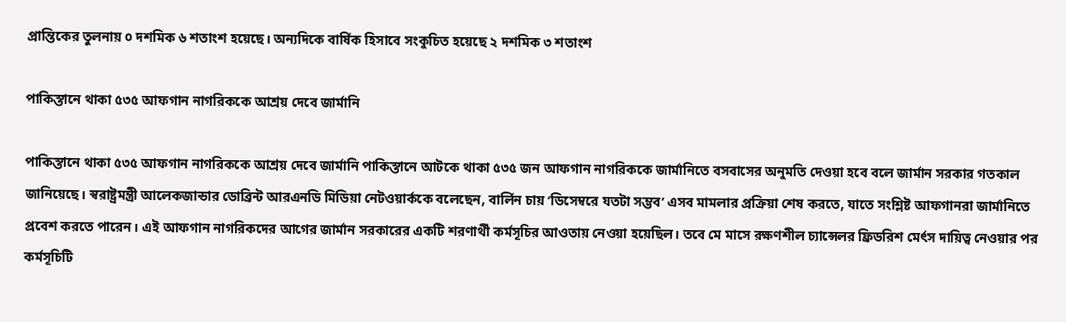প্রান্তিকের তুলনায় ০ দশমিক ৬ শতাংশ হয়েছে। অন্যদিকে বার্ষিক হিসাবে সংকুচিত হয়েছে ২ দশমিক ৩ শতাংশ

পাকিস্তানে থাকা ৫৩৫ আফগান নাগরিককে আশ্রয় দেবে জার্মানি

পাকিস্তানে থাকা ৫৩৫ আফগান নাগরিককে আশ্রয় দেবে জার্মানি পাকিস্তানে আটকে থাকা ৫৩৫ জন আফগান নাগরিককে জার্মানিতে বসবাসের অনুমতি দেওয়া হবে বলে জার্মান সরকার গতকাল জানিয়েছে। স্বরাষ্ট্রমন্ত্রী আলেকজান্ডার ডোব্রিন্ট আরএনডি মিডিয়া নেটওয়ার্ককে বলেছেন, বার্লিন চায় ‘ডিসেম্বরে যতটা সম্ভব’ এসব মামলার প্রক্রিয়া শেষ করতে, যাতে সংশ্লিষ্ট আফগানরা জার্মানিতে প্রবেশ করতে পারেন। এই আফগান নাগরিকদের আগের জার্মান সরকারের একটি শরণার্থী কর্মসূচির আওতায় নেওয়া হয়েছিল। তবে মে মাসে রক্ষণশীল চ্যান্সেলর ফ্রিডরিশ মের্ৎস দায়িত্ব নেওয়ার পর কর্মসূচিটি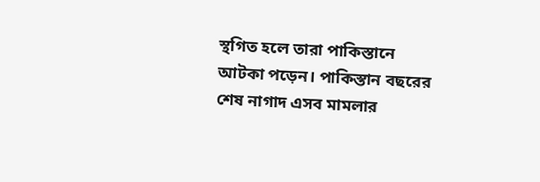স্থগিত হলে তারা পাকিস্তানে আটকা পড়েন। পাকিস্তান বছরের শেষ নাগাদ এসব মামলার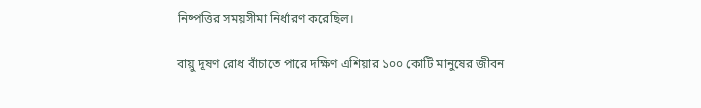নিষ্পত্তির সময়সীমা নির্ধারণ করেছিল।

বায়ু দূষণ রোধ বাঁচাতে পারে দক্ষিণ এশিয়ার ১০০ কোটি মানুষের জীবন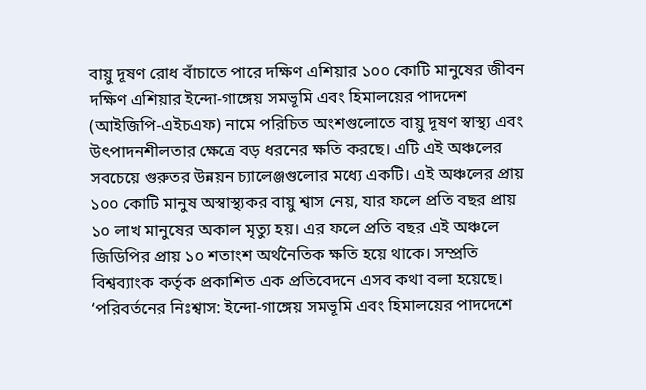বায়ু দূষণ রোধ বাঁচাতে পারে দক্ষিণ এশিয়ার ১০০ কোটি মানুষের জীবন দক্ষিণ এশিয়ার ইন্দো-গাঙ্গেয় সমভূমি এবং হিমালয়ের পাদদেশ (আইজিপি-এইচএফ) নামে পরিচিত অংশগুলোতে বায়ু দূষণ স্বাস্থ্য এবং উৎপাদনশীলতার ক্ষেত্রে বড় ধরনের ক্ষতি করছে। এটি এই অঞ্চলের সবচেয়ে গুরুতর উন্নয়ন চ্যালেঞ্জগুলোর মধ্যে একটি। এই অঞ্চলের প্রায় ১০০ কোটি মানুষ অস্বাস্থ্যকর বায়ু শ্বাস নেয়, যার ফলে প্রতি বছর প্রায় ১০ লাখ মানুষের অকাল মৃত্যু হয়। এর ফলে প্রতি বছর এই অঞ্চলে জিডিপির প্রায় ১০ শতাংশ অর্থনৈতিক ক্ষতি হয়ে থাকে। সম্প্রতি বিশ্বব্যাংক কর্তৃক প্রকাশিত এক প্রতিবেদনে এসব কথা বলা হয়েছে। ‘পরিবর্তনের নিঃশ্বাস: ইন্দো-গাঙ্গেয় সমভূমি এবং হিমালয়ের পাদদেশে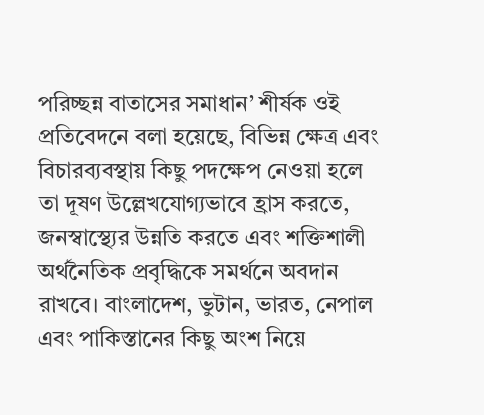পরিচ্ছন্ন বাতাসের সমাধান’ শীর্ষক ওই প্রতিবেদনে বলা হয়েছে, বিভিন্ন ক্ষেত্র এবং বিচারব্যবস্থায় কিছু পদক্ষেপ নেওয়া হলে তা দূষণ উল্লেখযোগ্যভাবে হ্রাস করতে, জনস্বাস্থ্যের উন্নতি করতে এবং শক্তিশালী অর্থনৈতিক প্রবৃদ্ধিকে সমর্থনে অবদান রাখবে। বাংলাদেশ, ভুটান, ভারত, নেপাল এবং পাকিস্তানের কিছু অংশ নিয়ে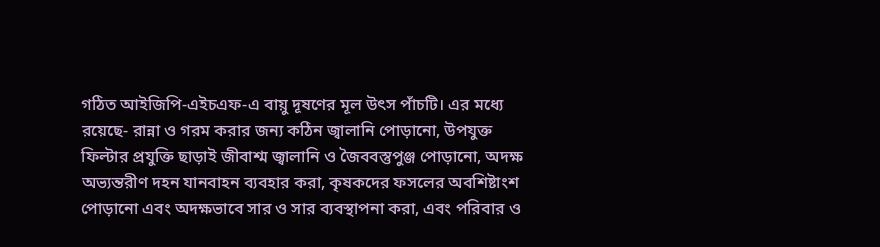গঠিত আইজিপি-এইচএফ-এ বায়ু দূষণের মূল উৎস পাঁচটি। এর মধ্যে রয়েছে- রান্না ও গরম করার জন্য কঠিন জ্বালানি পোড়ানো, উপযুক্ত ফিল্টার প্রযুক্তি ছাড়াই জীবাশ্ম জ্বালানি ও জৈববস্তুপুঞ্জ পোড়ানো, অদক্ষ অভ্যন্তরীণ দহন যানবাহন ব্যবহার করা, কৃষকদের ফসলের অবশিষ্টাংশ পোড়ানো এবং অদক্ষভাবে সার ও সার ব্যবস্থাপনা করা, এবং পরিবার ও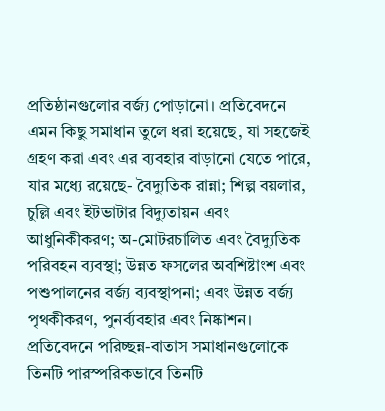প্রতিষ্ঠানগুলোর বর্জ্য পোড়ানো। প্রতিবেদনে এমন কিছু সমাধান তুলে ধরা হয়েছে, যা সহজেই গ্রহণ করা এবং এর ব্যবহার বাড়ানো যেতে পারে, যার মধ্যে রয়েছে- বৈদ্যুতিক রান্না; শিল্প বয়লার, চুল্লি এবং ইটভাটার বিদ্যুতায়ন এবং আধুনিকীকরণ; অ-মোটরচালিত এবং বৈদ্যুতিক পরিবহন ব্যবস্থা; উন্নত ফসলের অবশিষ্টাংশ এবং পশুপালনের বর্জ্য ব্যবস্থাপনা; এবং উন্নত বর্জ্য পৃথকীকরণ, পুনর্ব্যবহার এবং নিষ্কাশন। প্রতিবেদনে পরিচ্ছন্ন-বাতাস সমাধানগুলোকে তিনটি পারস্পরিকভাবে তিনটি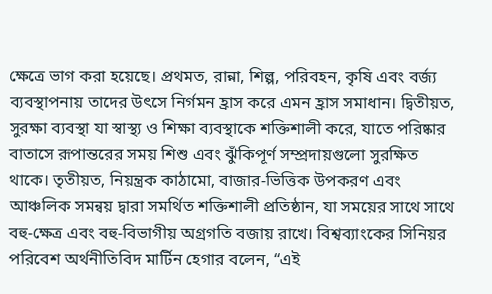ক্ষেত্রে ভাগ করা হয়েছে। প্রথমত, রান্না, শিল্প, পরিবহন, কৃষি এবং বর্জ্য ব্যবস্থাপনায় তাদের উৎসে নির্গমন হ্রাস করে এমন হ্রাস সমাধান। দ্বিতীয়ত, সুরক্ষা ব্যবস্থা যা স্বাস্থ্য ও শিক্ষা ব্যবস্থাকে শক্তিশালী করে, যাতে পরিষ্কার বাতাসে রূপান্তরের সময় শিশু এবং ঝুঁকিপূর্ণ সম্প্রদায়গুলো সুরক্ষিত থাকে। তৃতীয়ত, নিয়ন্ত্রক কাঠামো, বাজার-ভিত্তিক উপকরণ এবং আঞ্চলিক সমন্বয় দ্বারা সমর্থিত শক্তিশালী প্রতিষ্ঠান, যা সময়ের সাথে সাথে বহু-ক্ষেত্র এবং বহু-বিভাগীয় অগ্রগতি বজায় রাখে। বিশ্বব্যাংকের সিনিয়র পরিবেশ অর্থনীতিবিদ মার্টিন হেগার বলেন, “এই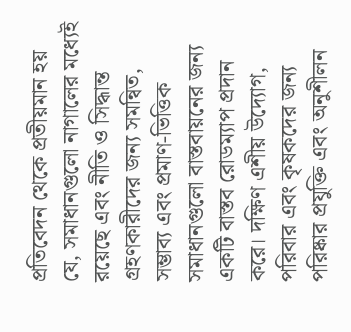প্রতিবেদন থেকে প্রতীয়মান হয় যে, সমাধানগুলো নাগালের মধ্যেই রয়েছে এবং নীতি ও সিদ্ধান্ত গ্রহণকারীদের জন্য সমন্বিত, সম্ভাব্য এবং প্রমাণ-ভিত্তিক সমাধানগুলো বাস্তবায়নের জন্য একটি বাস্তব রোডম্যাপ প্রদান করে। দক্ষিণ এশীয় উদ্যোগ, পরিবার এবং কৃষকদের জন্য পরিষ্কার প্রযুক্তি এবং অনুশীলন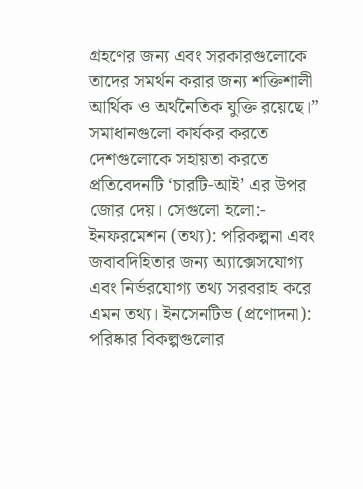গ্রহণের জন্য এবং সরকারগুলোকে তাদের সমর্থন করার জন্য শক্তিশালী আর্থিক ও অর্থনৈতিক যুক্তি রয়েছে।” সমাধানগুলো কার্যকর করতে দেশগুলোকে সহায়তা করতে প্রতিবেদনটি ‘চারটি-আই’ এর উপর জোর দেয়। সেগুলো হলো:- ইনফরমেশন (তথ্য): পরিকল্পনা এবং জবাবদিহিতার জন্য অ্যাক্সেসযোগ্য এবং নির্ভরযোগ্য তথ্য সরবরাহ করে এমন তথ্য। ইনসেনটিভ (প্রণোদনা): পরিষ্কার বিকল্পগুলোর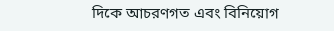দিকে আচরণগত এবং বিনিয়োগ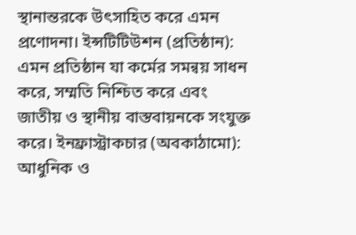স্থানান্তরকে উৎসাহিত করে এমন প্রণোদনা। ইন্সটিটিউশন (প্রতিষ্ঠান): এমন প্রতিষ্ঠান যা কর্মের সমন্বয় সাধন করে, সম্মতি নিশ্চিত করে এবং জাতীয় ও স্থানীয় বাস্তবায়নকে সংযুক্ত করে। ইনফ্রাস্ট্রাকচার (অবকাঠামো): আধুনিক ও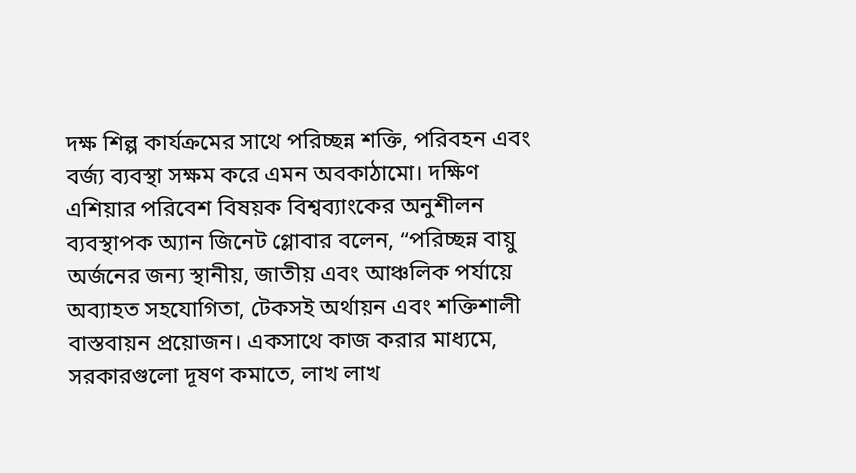দক্ষ শিল্প কার্যক্রমের সাথে পরিচ্ছন্ন শক্তি, পরিবহন এবং বর্জ্য ব্যবস্থা সক্ষম করে এমন অবকাঠামো। দক্ষিণ এশিয়ার পরিবেশ বিষয়ক বিশ্বব্যাংকের অনুশীলন ব্যবস্থাপক অ্যান জিনেট গ্লোবার বলেন, “পরিচ্ছন্ন বায়ু অর্জনের জন্য স্থানীয়, জাতীয় এবং আঞ্চলিক পর্যায়ে অব্যাহত সহযোগিতা, টেকসই অর্থায়ন এবং শক্তিশালী বাস্তবায়ন প্রয়োজন। একসাথে কাজ করার মাধ্যমে, সরকারগুলো দূষণ কমাতে, লাখ লাখ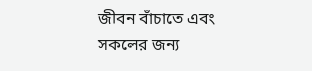জীবন বাঁচাতে এবং সকলের জন্য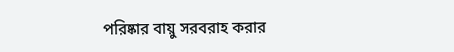পরিষ্কার বায়ু সরবরাহ করার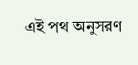এই পথ অনুসরণ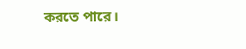করতে পারে।